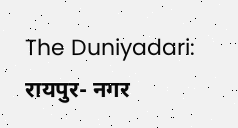The Duniyadari: रायपुर- नगर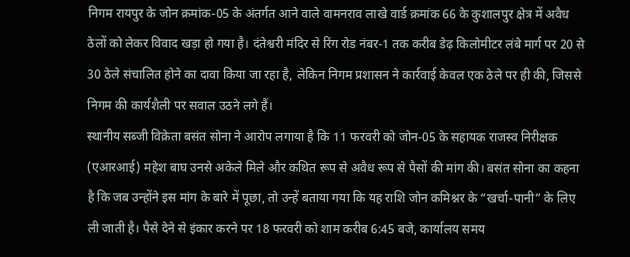निगम रायपुर के जोन क्रमांक-05 के अंतर्गत आने वाले वामनराव लाखे वार्ड क्रमांक 66 के कुशालपुर क्षेत्र में अवैध ठेलों को लेकर विवाद खड़ा हो गया है। दंतेश्वरी मंदिर से रिंग रोड नंबर-1 तक करीब डेढ़ किलोमीटर लंबे मार्ग पर 20 से 30 ठेले संचालित होने का दावा किया जा रहा है, लेकिन निगम प्रशासन ने कार्रवाई केवल एक ठेले पर ही की, जिससे निगम की कार्यशैली पर सवाल उठने लगे हैं।
स्थानीय सब्जी विक्रेता बसंत सोना ने आरोप लगाया है कि 11 फरवरी को जोन-05 के सहायक राजस्व निरीक्षक (एआरआई) महेश बाघ उनसे अकेले मिले और कथित रूप से अवैध रूप से पैसों की मांग की। बसंत सोना का कहना है कि जब उन्होंने इस मांग के बारे में पूछा, तो उन्हें बताया गया कि यह राशि जोन कमिश्नर के “खर्चा-पानी” के लिए ली जाती है। पैसे देने से इंकार करने पर 18 फरवरी को शाम करीब 6:45 बजे, कार्यालय समय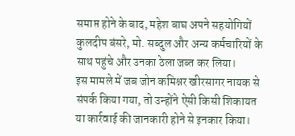समाप्त होने के बाद, महेश बाघ अपने सहयोगियों कुलदीप बंसरे, मो. सब्दुल और अन्य कर्मचारियों के साथ पहुंचे और उनका ठेला जब्त कर लिया।
इस मामले में जब जोन कमिश्नर खीरसागर नायक से संपर्क किया गया, तो उन्होंने ऐसी किसी शिकायत या कार्रवाई की जानकारी होने से इनकार किया।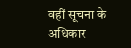वहीं सूचना के अधिकार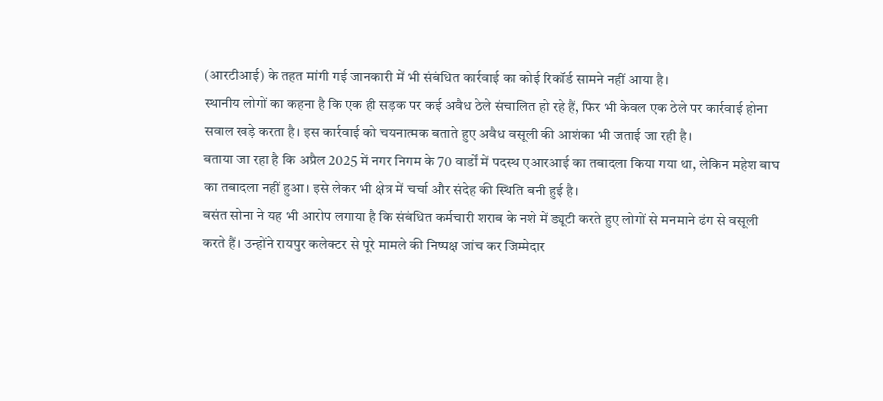(आरटीआई) के तहत मांगी गई जानकारी में भी संबंधित कार्रवाई का कोई रिकॉर्ड सामने नहीं आया है।
स्थानीय लोगों का कहना है कि एक ही सड़क पर कई अवैध ठेले संचालित हो रहे हैं, फिर भी केवल एक ठेले पर कार्रवाई होना सवाल खड़े करता है। इस कार्रवाई को चयनात्मक बताते हुए अवैध वसूली की आशंका भी जताई जा रही है।
बताया जा रहा है कि अप्रैल 2025 में नगर निगम के 70 वार्डों में पदस्थ एआरआई का तबादला किया गया था, लेकिन महेश बाघ का तबादला नहीं हुआ। इसे लेकर भी क्षेत्र में चर्चा और संदेह की स्थिति बनी हुई है।
बसंत सोना ने यह भी आरोप लगाया है कि संबंधित कर्मचारी शराब के नशे में ड्यूटी करते हुए लोगों से मनमाने ढंग से वसूली करते हैं। उन्होंने रायपुर कलेक्टर से पूरे मामले की निष्पक्ष जांच कर जिम्मेदार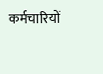कर्मचारियों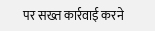पर सख्त कार्रवाई करने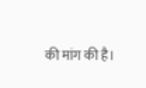की मांग की है।